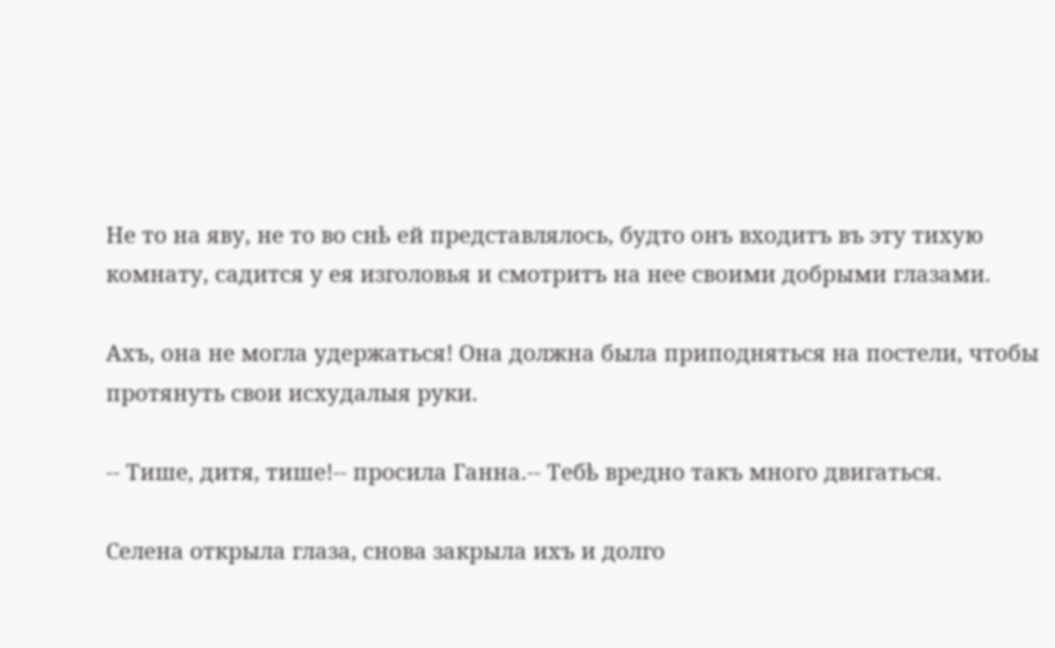Не то на яву, не то во снѣ ей представлялось, будто онъ входитъ въ эту тихую комнату, садится у ея изголовья и смотритъ на нее своими добрыми глазами.

Ахъ, она не могла удержаться! Она должна была приподняться на постели, чтобы протянуть свои исхудалыя руки.

-- Тише, дитя, тише!-- просила Ганна.-- Тебѣ вредно такъ много двигаться.

Селена открыла глаза, снова закрыла ихъ и долго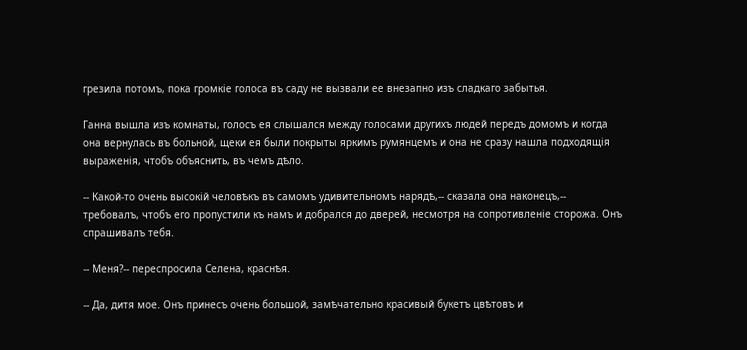грезила потомъ, пока громкіе голоса въ саду не вызвали ее внезапно изъ сладкаго забытья.

Ганна вышла изъ комнаты, голосъ ея слышался между голосами другихъ людей передъ домомъ и когда она вернулась въ больной, щеки ея были покрыты яркимъ румянцемъ и она не сразу нашла подходящія выраженія, чтобъ объяснить, въ чемъ дѣло.

-- Какой-то очень высокій человѣкъ въ самомъ удивительномъ нарядѣ,-- сказала она наконецъ,-- требовалъ, чтобъ его пропустили къ намъ и добрался до дверей, несмотря на сопротивленіе сторожа. Онъ спрашивалъ тебя.

-- Меня?-- переспросила Селена, краснѣя.

-- Да, дитя мое. Онъ принесъ очень большой, замѣчательно красивый букетъ цвѣтовъ и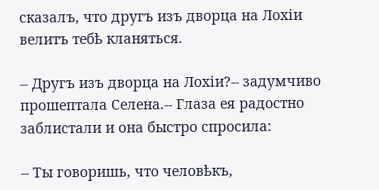сказалъ, что другъ изъ дворца на Лохіи велитъ тебѣ кланяться.

-- Другъ изъ дворца на Лохіи?-- задумчиво прошептала Селена.-- Глаза ея радостно заблистали и она быстро спросила:

-- Ты говоришь, что человѣкъ,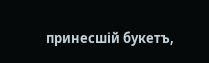принесшій букетъ,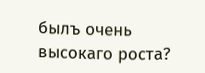былъ очень высокаго роста?